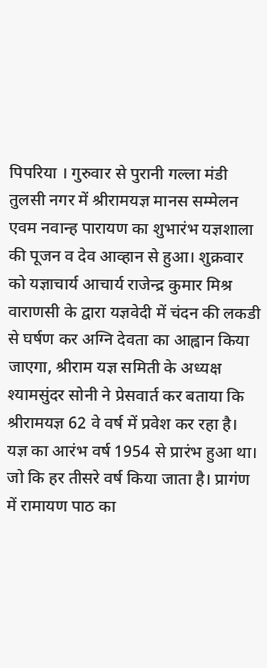पिपरिया । गुरुवार से पुरानी गल्ला मंडी तुलसी नगर में श्रीरामयज्ञ मानस सम्मेलन एवम नवान्ह पारायण का शुभारंभ यज्ञशाला की पूजन व देव आव्हान से हुआ। शुक्रवार को यज्ञाचार्य आचार्य राजेन्द्र कुमार मिश्र वाराणसी के द्वारा यज्ञवेदी में चंदन की लकडी से घर्षण कर अग्नि देवता का आह्वान किया जाएगा, श्रीराम यज्ञ समिती के अध्यक्ष श्यामसुंदर सोनी ने प्रेसवार्त कर बताया कि श्रीरामयज्ञ 62 वे वर्ष में प्रवेश कर रहा है। यज्ञ का आरंभ वर्ष 1954 से प्रारंभ हुआ था। जो कि हर तीसरे वर्ष किया जाता है। प्रागंण में रामायण पाठ का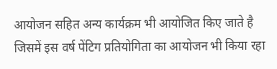आयोजन सहित अन्य कार्यक्रम भी आयोजित किए जाते है जिसमें इस वर्ष पेंटिग प्रतियोगिता का आयोजन भी किया रहा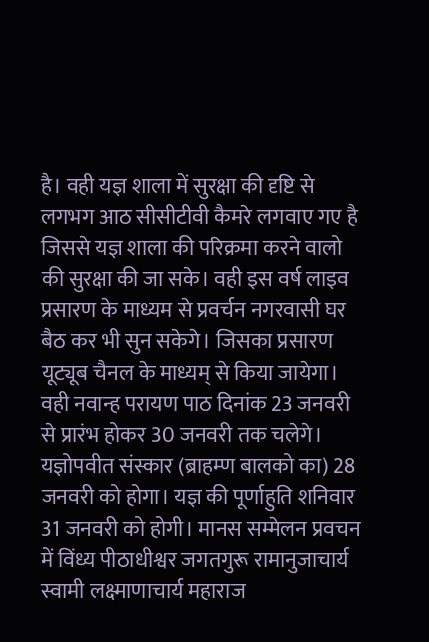है। वही यज्ञ शाला में सुरक्षा की दृष्टि से लगभग आठ सीसीटीवी कैमरे लगवाए गए है जिससे यज्ञ शाला की परिक्रमा करने वालो की सुरक्षा की जा सके। वही इस वर्ष लाइव प्रसारण के माध्यम से प्रवर्चन नगरवासी घर बैठ कर भी सुन सकेगे। जिसका प्रसारण यूट्यूब चैनल के माध्यम् से किया जायेगा। वही नवान्ह परायण पाठ दिनांक 23 जनवरी से प्रारंभ होकर 30 जनवरी तक चलेगे। यज्ञोपवीत संस्कार (ब्राहम्ण बालको का) 28 जनवरी को होगा। यज्ञ की पूर्णाहुति शनिवार 31 जनवरी को होगी। मानस सम्मेलन प्रवचन में विंध्य पीठाधीश्वर जगतगुरू रामानुजाचार्य स्वामी लक्ष्माणाचार्य महाराज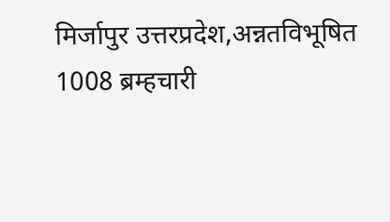मिर्जापुर उत्तरप्रदेश,अन्नतविभूषित 1008 ब्रम्हचारी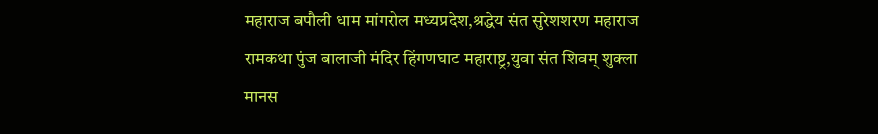महाराज बपौली धाम मांगरोल मध्यप्रदेश,श्रद्धेय संत सुरेशशरण महाराज रामकथा पुंज बालाजी मंदिर हिंगणघाट महाराष्ट्र,युवा संत शिवम् शुक्ला मानस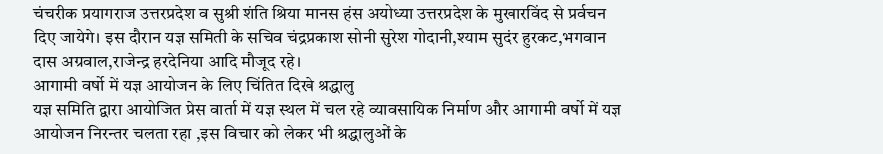चंचरीक प्रयागराज उत्तरप्रदेश व सुश्री शंति श्रिया मानस हंस अयोध्या उत्तरप्रदेश के मुखारविंद से प्रर्वचन दिए जायेगे। इस दौरान यज्ञ समिती के सचिव चंद्रप्रकाश सोनी सुरेश गोदानी,श्याम सुदंर हुरकट,भगवान दास अग्रवाल,राजेन्द्र हरदेनिया आदि मौजूद रहे।
आगामी वर्षो में यज्ञ आयोजन के लिए चिंतित दिखे श्रद्धालु
यज्ञ समिति द्वारा आयोजित प्रेस वार्ता में यज्ञ स्थल में चल रहे व्यावसायिक निर्माण और आगामी वर्षो में यज्ञ आयोजन निरन्तर चलता रहा ,इस विचार को लेकर भी श्रद्धालुओं के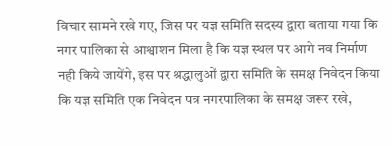विचार सामने रखे गए, जिस पर यज्ञ समिति सदस्य द्वारा बताया गया कि नगर पालिका से आश्वाशन मिला है कि यज्ञ स्थल पर आगे नव निर्माण नही किये जायेंगे, इस पर श्रद्धालुओं द्वारा समिति के समक्ष निवेदन किया कि यज्ञ समिति एक निवेदन पत्र नगरपालिका के समक्ष जरूर रखे,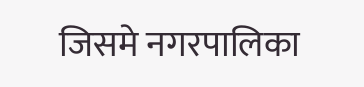जिसमे नगरपालिका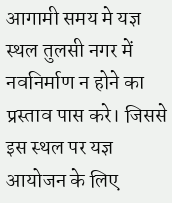आगामी समय मे यज्ञ स्थल तुलसी नगर में नवनिर्माण न होने का प्रस्ताव पास करे। जिससे इस स्थल पर यज्ञ आयोजन के लिए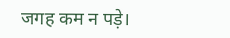जगह कम न पड़े।